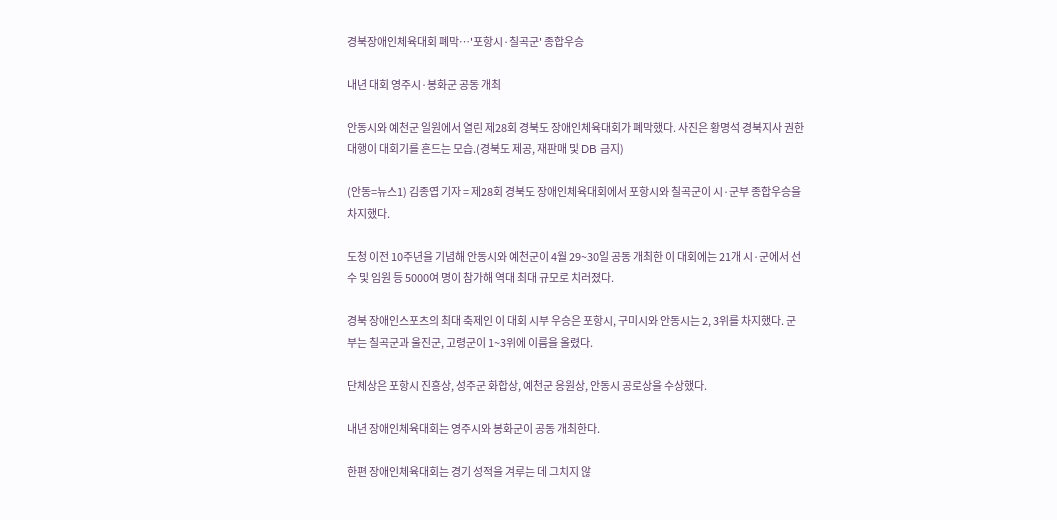경북장애인체육대회 폐막…'포항시·칠곡군' 종합우승

내년 대회 영주시·봉화군 공동 개최

안동시와 예천군 일원에서 열린 제28회 경북도 장애인체육대회가 폐막했다. 사진은 황명석 경북지사 권한대행이 대회기를 흔드는 모습.(경북도 제공, 재판매 및 DB 금지)

(안동=뉴스1) 김종엽 기자 = 제28회 경북도 장애인체육대회에서 포항시와 칠곡군이 시·군부 종합우승을 차지했다.

도청 이전 10주년을 기념해 안동시와 예천군이 4월 29~30일 공동 개최한 이 대회에는 21개 시·군에서 선수 및 임원 등 5000여 명이 참가해 역대 최대 규모로 치러졌다.

경북 장애인스포츠의 최대 축제인 이 대회 시부 우승은 포항시, 구미시와 안동시는 2, 3위를 차지했다. 군부는 칠곡군과 울진군, 고령군이 1~3위에 이름을 올렸다.

단체상은 포항시 진흥상, 성주군 화합상, 예천군 응원상, 안동시 공로상을 수상했다.

내년 장애인체육대회는 영주시와 봉화군이 공동 개최한다.

한편 장애인체육대회는 경기 성적을 겨루는 데 그치지 않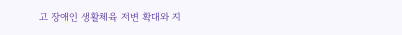고 장애인 생활체육 저변 확대와 지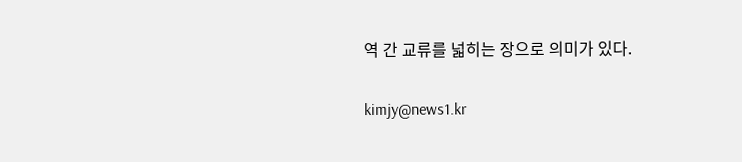역 간 교류를 넓히는 장으로 의미가 있다.

kimjy@news1.kr